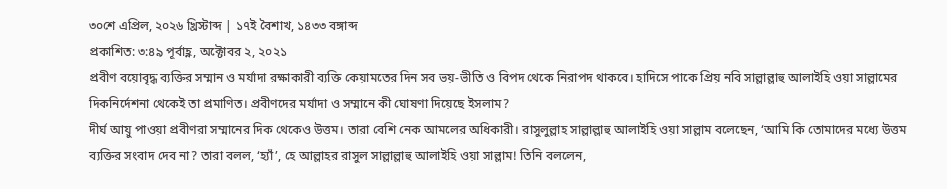৩০শে এপ্রিল, ২০২৬ খ্রিস্টাব্দ | ১৭ই বৈশাখ, ১৪৩৩ বঙ্গাব্দ
প্রকাশিত: ৩:৪৯ পূর্বাহ্ণ, অক্টোবর ২, ২০২১
প্রবীণ বয়োবৃদ্ধ ব্যক্তির সম্মান ও মর্যাদা রক্ষাকারী ব্যক্তি কেয়ামতের দিন সব ভয়-ভীতি ও বিপদ থেকে নিরাপদ থাকবে। হাদিসে পাকে প্রিয় নবি সাল্লাল্লাহু আলাইহি ওয়া সাল্লামের দিকনির্দেশনা থেকেই তা প্রমাণিত। প্রবীণদের মর্যাদা ও সম্মানে কী ঘোষণা দিয়েছে ইসলাম?
দীর্ঘ আয়ু পাওয়া প্রবীণরা সম্মানের দিক থেকেও উত্তম। তারা বেশি নেক আমলের অধিকারী। রাসুলুল্লাহ সাল্লাল্লাহু আলাইহি ওয়া সাল্লাম বলেছেন, ‘আমি কি তোমাদের মধ্যে উত্তম ব্যক্তির সংবাদ দেব না? তারা বলল, ‘হ্যাঁ’, হে আল্লাহর রাসুল সাল্লাল্লাহু আলাইহি ওয়া সাল্লাম! তিনি বললেন,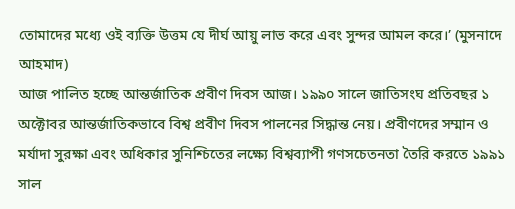তোমাদের মধ্যে ওই ব্যক্তি উত্তম যে দীর্ঘ আয়ু লাভ করে এবং সুন্দর আমল করে।’ (মুসনাদে আহমাদ)
আজ পালিত হচ্ছে আন্তর্জাতিক প্রবীণ দিবস আজ। ১৯৯০ সালে জাতিসংঘ প্রতিবছর ১ অক্টোবর আন্তর্জাতিকভাবে বিশ্ব প্রবীণ দিবস পালনের সিদ্ধান্ত নেয়। প্রবীণদের সম্মান ও মর্যাদা সুরক্ষা এবং অধিকার সুনিশ্চিতের লক্ষ্যে বিশ্বব্যাপী গণসচেতনতা তৈরি করতে ১৯৯১ সাল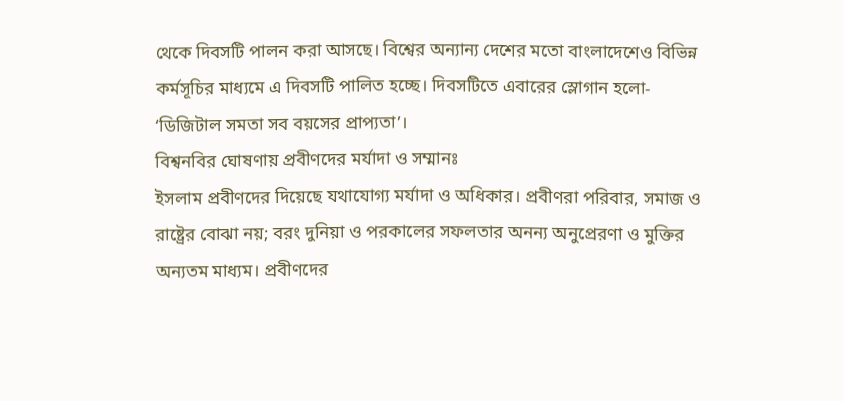থেকে দিবসটি পালন করা আসছে। বিশ্বের অন্যান্য দেশের মতো বাংলাদেশেও বিভিন্ন কর্মসূচির মাধ্যমে এ দিবসটি পালিত হচ্ছে। দিবসটিতে এবারের স্লোগান হলো- ‘ডিজিটাল সমতা সব বয়সের প্রাপ্যতা’।
বিশ্বনবির ঘোষণায় প্রবীণদের মর্যাদা ও সম্মানঃ
ইসলাম প্রবীণদের দিয়েছে যথাযোগ্য মর্যাদা ও অধিকার। প্রবীণরা পরিবার, সমাজ ও রাষ্ট্রের বোঝা নয়; বরং দুনিয়া ও পরকালের সফলতার অনন্য অনুপ্রেরণা ও মুক্তির অন্যতম মাধ্যম। প্রবীণদের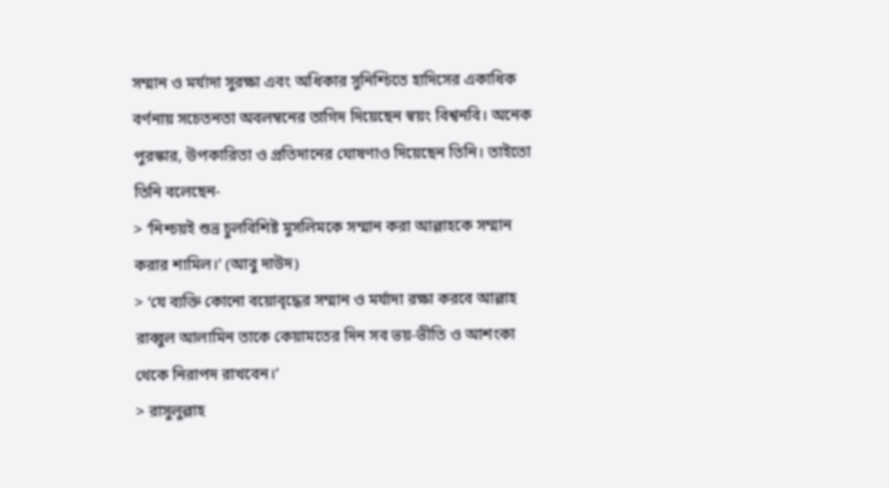সম্মান ও মর্যাদা সুরক্ষা এবং অধিকার সুনিশ্চিতে হাদিসের একাধিক বর্ণনায় সচেতনতা অবলম্বনের তাগিদ দিয়েছেন স্বয়ং বিশ্বনবি। অনেক পুরস্কার, উপকারিতা ও প্রতিদানের ঘোষণাও দিয়েছেন তিনি। তাইতো তিনি বলেছেন-
> ‘নিশ্চয়ই শুভ্র চুলবিশিষ্ট মুসলিমকে সম্মান করা আল্লাহকে সম্মান করার শামিল।’ (আবু দাউদ)
> ‘যে ব্যক্তি কোনো বয়োবৃদ্ধের সম্মান ও মর্যাদা রক্ষা করবে আল্লাহ রাব্বুল আলামিন তাকে কেয়ামতের দিন সব ভয়-ভীতি ও আশংকা থেকে নিরাপদ রাখবেন।’
> রাসুলুল্লাহ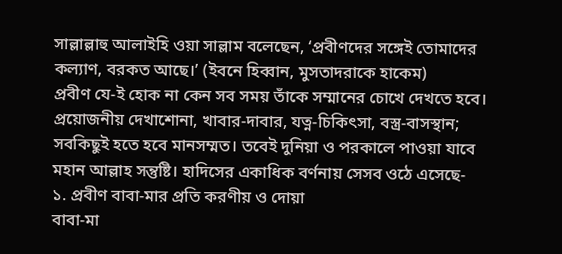সাল্লাল্লাহু আলাইহি ওয়া সাল্লাম বলেছেন, ‘প্রবীণদের সঙ্গেই তোমাদের কল্যাণ, বরকত আছে।’ (ইবনে হিব্বান, মুসতাদরাকে হাকেম)
প্রবীণ যে-ই হোক না কেন সব সময় তাঁকে সম্মানের চোখে দেখতে হবে। প্রয়োজনীয় দেখাশোনা, খাবার-দাবার, যত্ন-চিকিৎসা, বস্ত্র-বাসস্থান; সবকিছুই হতে হবে মানসম্মত। তবেই দুনিয়া ও পরকালে পাওয়া যাবে মহান আল্লাহ সন্তুষ্টি। হাদিসের একাধিক বর্ণনায় সেসব ওঠে এসেছে-
১. প্রবীণ বাবা-মার প্রতি করণীয় ও দোয়া
বাবা-মা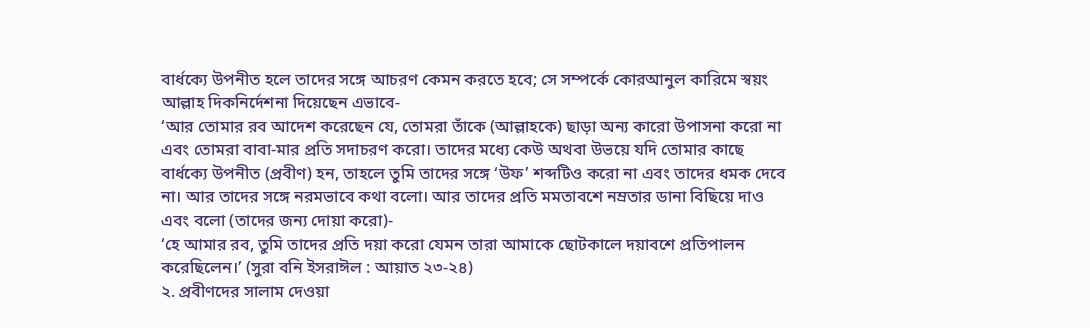বার্ধক্যে উপনীত হলে তাদের সঙ্গে আচরণ কেমন করতে হবে; সে সম্পর্কে কোরআনুল কারিমে স্বয়ং আল্লাহ দিকনির্দেশনা দিয়েছেন এভাবে-
‘আর তোমার রব আদেশ করেছেন যে, তোমরা তাঁকে (আল্লাহকে) ছাড়া অন্য কারো উপাসনা করো না এবং তোমরা বাবা-মার প্রতি সদাচরণ করো। তাদের মধ্যে কেউ অথবা উভয়ে যদি তোমার কাছে বার্ধক্যে উপনীত (প্রবীণ) হন, তাহলে তুমি তাদের সঙ্গে ‘উফ’ শব্দটিও করো না এবং তাদের ধমক দেবে না। আর তাদের সঙ্গে নরমভাবে কথা বলো। আর তাদের প্রতি মমতাবশে নম্রতার ডানা বিছিয়ে দাও এবং বলো (তাদের জন্য দোয়া করো)-
‘হে আমার রব, তুমি তাদের প্রতি দয়া করো যেমন তারা আমাকে ছোটকালে দয়াবশে প্রতিপালন করেছিলেন।’ (সুরা বনি ইসরাঈল : আয়াত ২৩-২৪)
২. প্রবীণদের সালাম দেওয়া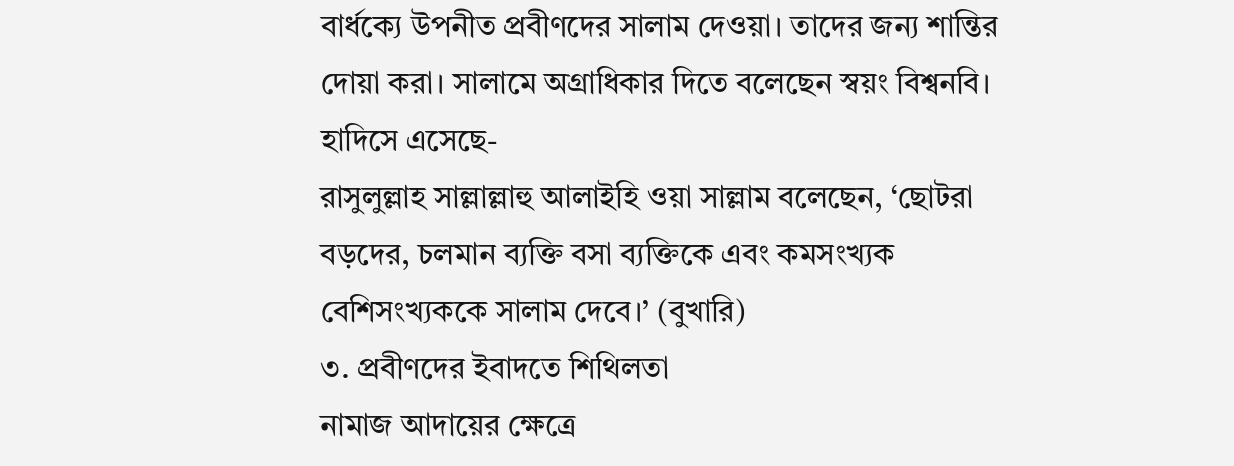বার্ধক্যে উপনীত প্রবীণদের সালাম দেওয়া। তাদের জন্য শান্তির দোয়া করা। সালামে অগ্রাধিকার দিতে বলেছেন স্বয়ং বিশ্বনবি। হাদিসে এসেছে-
রাসুলুল্লাহ সাল্লাল্লাহু আলাইহি ওয়া সাল্লাম বলেছেন, ‘ছোটরা বড়দের, চলমান ব্যক্তি বসা ব্যক্তিকে এবং কমসংখ্যক বেশিসংখ্যককে সালাম দেবে।’ (বুখারি)
৩. প্রবীণদের ইবাদতে শিথিলতা
নামাজ আদায়ের ক্ষেত্রে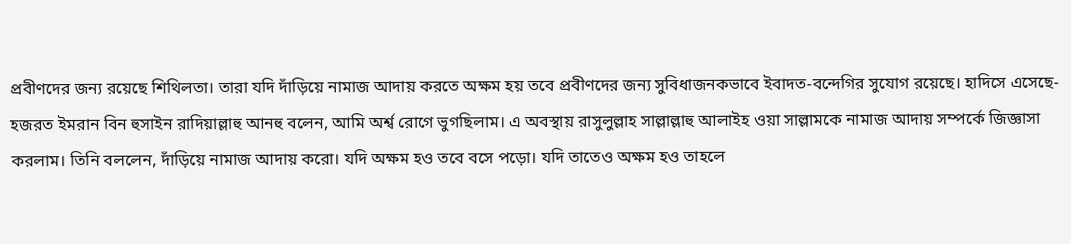প্রবীণদের জন্য রয়েছে শিথিলতা। তারা যদি দাঁড়িয়ে নামাজ আদায় করতে অক্ষম হয় তবে প্রবীণদের জন্য সুবিধাজনকভাবে ইবাদত-বন্দেগির সুযোগ রয়েছে। হাদিসে এসেছে-
হজরত ইমরান বিন হুসাইন রাদিয়াল্লাহু আনহু বলেন, আমি অর্শ্ব রোগে ভুগছিলাম। এ অবস্থায় রাসুলুল্লাহ সাল্লাল্লাহু আলাইহ ওয়া সাল্লামকে নামাজ আদায় সম্পর্কে জিজ্ঞাসা করলাম। তিনি বললেন, দাঁড়িয়ে নামাজ আদায় করো। যদি অক্ষম হও তবে বসে পড়ো। যদি তাতেও অক্ষম হও তাহলে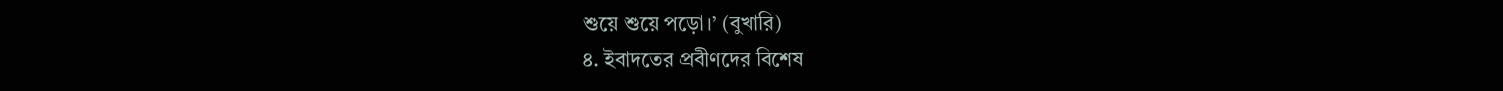শুয়ে শুয়ে পড়ো।’ (বুখারি)
৪. ইবাদতের প্রবীণদের বিশেষ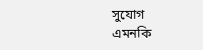সুযোগ
এমনকি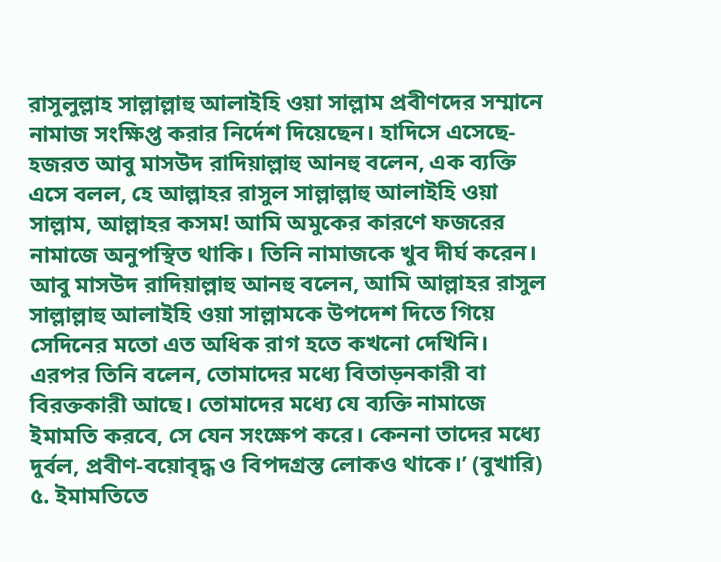রাসুলুল্লাহ সাল্লাল্লাহু আলাইহি ওয়া সাল্লাম প্রবীণদের সম্মানে নামাজ সংক্ষিপ্ত করার নির্দেশ দিয়েছেন। হাদিসে এসেছে-
হজরত আবু মাসউদ রাদিয়াল্লাহু আনহু বলেন, এক ব্যক্তি এসে বলল, হে আল্লাহর রাসুল সাল্লাল্লাহু আলাইহি ওয়া সাল্লাম, আল্লাহর কসম! আমি অমুকের কারণে ফজরের নামাজে অনুপস্থিত থাকি। তিনি নামাজকে খুব দীর্ঘ করেন। আবু মাসউদ রাদিয়াল্লাহু আনহু বলেন, আমি আল্লাহর রাসুল সাল্লাল্লাহু আলাইহি ওয়া সাল্লামকে উপদেশ দিতে গিয়ে সেদিনের মতো এত অধিক রাগ হতে কখনো দেখিনি। এরপর তিনি বলেন, তোমাদের মধ্যে বিতাড়নকারী বা বিরক্তকারী আছে। তোমাদের মধ্যে যে ব্যক্তি নামাজে ইমামতি করবে, সে যেন সংক্ষেপ করে। কেননা তাদের মধ্যে দুর্বল, প্রবীণ-বয়োবৃদ্ধ ও বিপদগ্রস্ত লোকও থাকে।’ (বুখারি)
৫. ইমামতিতে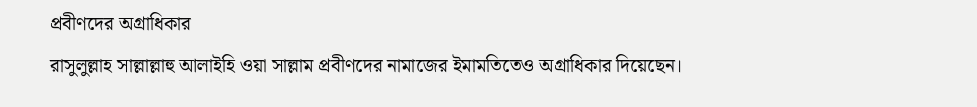প্রবীণদের অগ্রাধিকার
রাসুলুল্লাহ সাল্লাল্লাহু আলাইহি ওয়া সাল্লাম প্রবীণদের নামাজের ইমামতিতেও অগ্রাধিকার দিয়েছেন।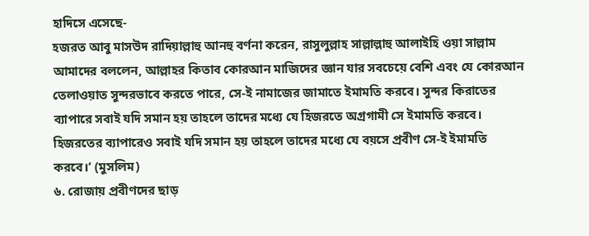হাদিসে এসেছে-
হজরত আবু মাসউদ রাদিয়াল্লাহু আনহু বর্ণনা করেন, রাসুলুল্লাহ সাল্লাল্লাহু আলাইহি ওয়া সাল্লাম আমাদের বললেন, আল্লাহর কিতাব কোরআন মাজিদের জ্ঞান যার সবচেয়ে বেশি এবং যে কোরআন তেলাওয়াত সুন্দরভাবে করতে পারে, সে-ই নামাজের জামাতে ইমামতি করবে। সুন্দর কিরাতের ব্যাপারে সবাই যদি সমান হয় তাহলে তাদের মধ্যে যে হিজরতে অগ্রগামী সে ইমামতি করবে। হিজরতের ব্যাপারেও সবাই যদি সমান হয় তাহলে তাদের মধ্যে যে বয়সে প্রবীণ সে-ই ইমামতি করবে।’ (মুসলিম)
৬. রোজায় প্রবীণদের ছাড়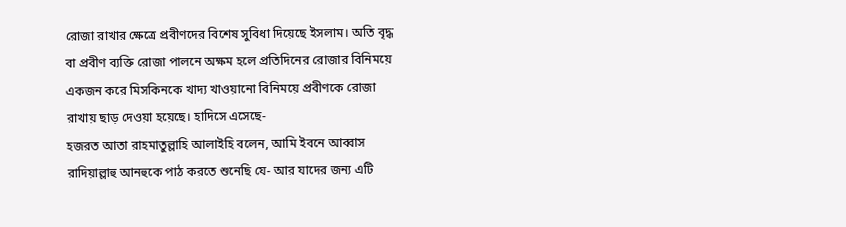রোজা রাখার ক্ষেত্রে প্রবীণদের বিশেষ সুবিধা দিয়েছে ইসলাম। অতি বৃদ্ধ বা প্রবীণ ব্যক্তি রোজা পালনে অক্ষম হলে প্রতিদিনের রোজার বিনিময়ে একজন করে মিসকিনকে খাদ্য খাওয়ানো বিনিময়ে প্রবীণকে রোজা রাখায় ছাড় দেওয়া হয়েছে। হাদিসে এসেছে-
হজরত আতা রাহমাতুল্লাহি আলাইহি বলেন, আমি ইবনে আব্বাস রাদিয়াল্লাহু আনহুকে পাঠ করতে শুনেছি যে- আর যাদের জন্য এটি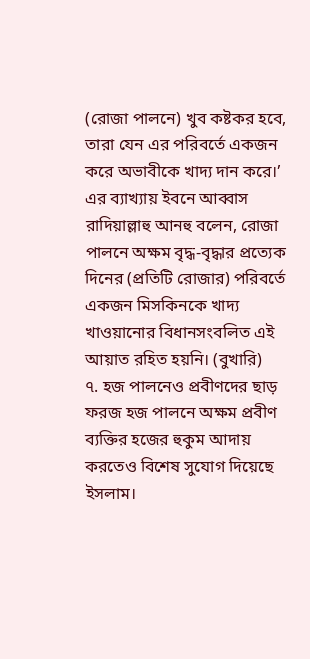(রোজা পালনে) খুব কষ্টকর হবে, তারা যেন এর পরিবর্তে একজন করে অভাবীকে খাদ্য দান করে।’ এর ব্যাখ্যায় ইবনে আব্বাস রাদিয়াল্লাহু আনহু বলেন, রোজা পালনে অক্ষম বৃদ্ধ-বৃদ্ধার প্রত্যেক দিনের (প্রতিটি রোজার) পরিবর্তে একজন মিসকিনকে খাদ্য খাওয়ানোর বিধানসংবলিত এই আয়াত রহিত হয়নি। (বুখারি)
৭. হজ পালনেও প্রবীণদের ছাড়
ফরজ হজ পালনে অক্ষম প্রবীণ ব্যক্তির হজের হুকুম আদায় করতেও বিশেষ সুযোগ দিয়েছে ইসলাম।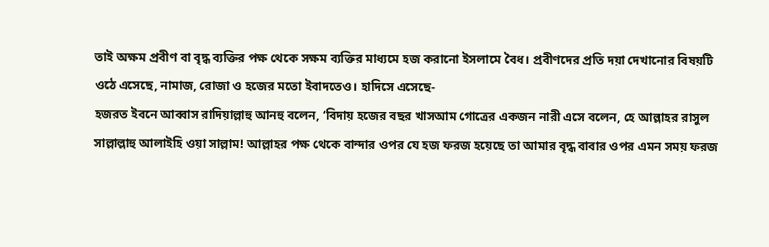তাই অক্ষম প্রবীণ বা বৃদ্ধ ব্যক্তির পক্ষ থেকে সক্ষম ব্যক্তির মাধ্যমে হজ করানো ইসলামে বৈধ। প্রবীণদের প্রতি দয়া দেখানোর বিষয়টি ওঠে এসেছে, নামাজ, রোজা ও হজের মতো ইবাদতেও। হাদিসে এসেছে-
হজরত ইবনে আব্বাস রাদিয়াল্লাহু আনহু বলেন, ‘বিদায় হজের বছর খাসআম গোত্রের একজন নারী এসে বলেন, হে আল্লাহর রাসুল সাল্লাল্লাহু আলাইহি ওয়া সাল্লাম! আল্লাহর পক্ষ থেকে বান্দার ওপর যে হজ ফরজ হয়েছে তা আমার বৃদ্ধ বাবার ওপর এমন সময় ফরজ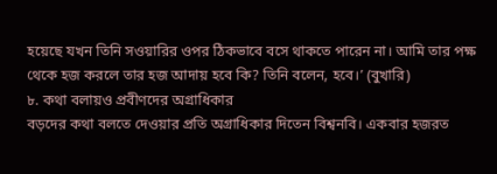হয়েছে যখন তিনি সওয়ারির ওপর ঠিকভাবে বসে থাকতে পারেন না। আমি তার পক্ষ থেকে হজ করলে তার হজ আদায় হবে কি? তিনি বলেন, হবে।’ (বুখারি)
৮. কথা বলায়ও প্রবীণদের অগ্রাধিকার
বড়দের কথা বলতে দেওয়ার প্রতি অগ্রাধিকার দিতেন বিশ্বনবি। একবার হজরত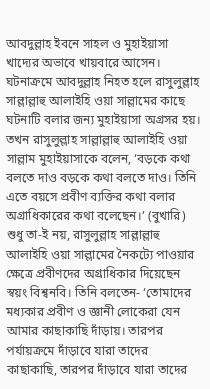আবদুল্লাহ ইবনে সাহল ও মুহাইয়াসা খাদ্যের অভাবে খায়বারে আসেন। ঘটনাক্রমে আবদুল্লাহ নিহত হলে রাসুলুল্লাহ সাল্লাল্লাহু আলাইহি ওয়া সাল্লামের কাছে ঘটনাটি বলার জন্য মুহাইয়াসা অগ্রসর হয়। তখন রাসুলুল্লাহ সাল্লাল্লাহু আলাইহি ওয়া সাল্লাম মুহাইয়াসাকে বলেন, ‘বড়কে কথা বলতে দাও বড়কে কথা বলতে দাও। তিনি এতে বয়সে প্রবীণ ব্যক্তির কথা বলার অগ্রাধিকারের কথা বলেছেন।’ (বুখারি)
শুধু তা-ই নয়, রাসুলুল্লাহ সাল্লাল্লাহু আলাইহি ওয়া সাল্লামের নৈকট্যে পাওয়ার ক্ষেত্রে প্রবীণদের অগ্রাধিকার দিয়েছেন স্বয়ং বিশ্বনবি। তিনি বলতেন- ‘তোমাদের মধ্যকার প্রবীণ ও জ্ঞানী লোকেরা যেন আমার কাছাকাছি দাঁড়ায়। তারপর পর্যায়ক্রমে দাঁড়াবে যারা তাদের কাছাকাছি, তারপর দাঁড়াবে যারা তাদের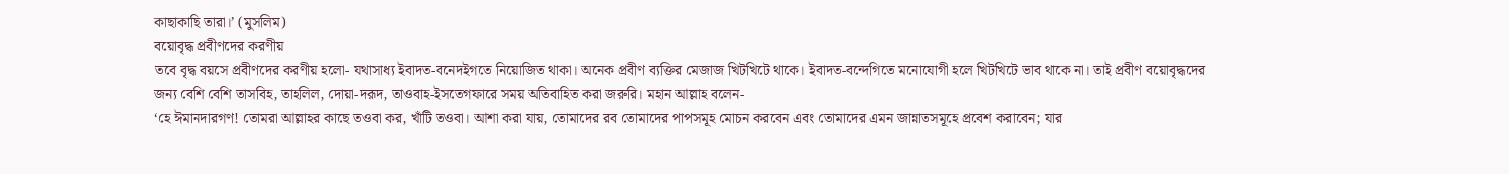কাছাকাছি তারা।’ (মুসলিম)
বয়োবৃদ্ধ প্রবীণদের করণীয়
তবে বৃদ্ধ বয়সে প্রবীণদের করণীয় হলো- যথাসাধ্য ইবাদত-বনেদইগতে নিয়োজিত থাকা। অনেক প্রবীণ ব্যক্তির মেজাজ খিটখিটে থাকে। ইবাদত-বন্দেগিতে মনোযোগী হলে খিটখিটে ভাব থাকে না। তাই প্রবীণ বয়োবৃদ্ধদের জন্য বেশি বেশি তাসবিহ, তাহলিল, দোয়া-দরূদ, তাওবাহ-ইসতেগফারে সময় অতিবাহিত করা জরুরি। মহান আল্লাহ বলেন-
‘হে ঈমানদারগণ! তোমরা আল্লাহর কাছে তওবা কর, খাঁটি তওবা। আশা করা যায়, তোমাদের রব তোমাদের পাপসমূহ মোচন করবেন এবং তোমাদের এমন জান্নাতসমূহে প্রবেশ করাবেন; যার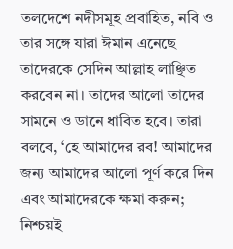তলদেশে নদীসমূহ প্রবাহিত, নবি ও তার সঙ্গে যারা ঈমান এনেছে তাদেরকে সেদিন আল্লাহ লাঞ্ছিত করবেন না। তাদের আলো তাদের সামনে ও ডানে ধাবিত হবে। তারা বলবে, ‘হে আমাদের রব! আমাদের জন্য আমাদের আলো পূর্ণ করে দিন এবং আমাদেরকে ক্ষমা করুন; নিশ্চয়ই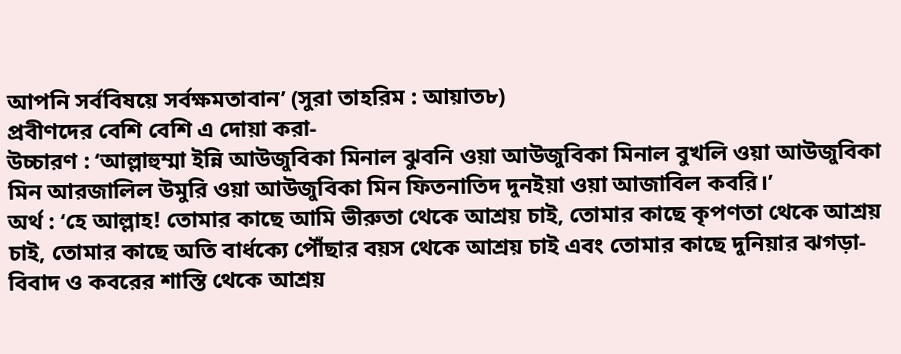আপনি সর্ববিষয়ে সর্বক্ষমতাবান’ (সুরা তাহরিম : আয়াত৮)
প্রবীণদের বেশি বেশি এ দোয়া করা-
উচ্চারণ : ‘আল্লাহুম্মা ইন্নি আউজুবিকা মিনাল ঝুবনি ওয়া আউজুবিকা মিনাল বুখলি ওয়া আউজুবিকা মিন আরজালিল উমুরি ওয়া আউজুবিকা মিন ফিতনাতিদ দুনইয়া ওয়া আজাবিল কবরি।’
অর্থ : ‘হে আল্লাহ! তোমার কাছে আমি ভীরুতা থেকে আশ্রয় চাই, তোমার কাছে কৃপণতা থেকে আশ্রয় চাই, তোমার কাছে অতি বার্ধক্যে পৌঁছার বয়স থেকে আশ্রয় চাই এবং তোমার কাছে দুনিয়ার ঝগড়া-বিবাদ ও কবরের শাস্তি থেকে আশ্রয়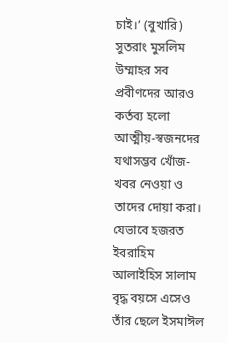চাই।’ (বুখারি)
সুতরাং মুসলিম উম্মাহর সব প্রবীণদের আরও কর্তব্য হলো আত্মীয়-স্বজনদের যথাসম্ভব খোঁজ-খবর নেওয়া ও তাদের দোয়া করা। যেভাবে হজরত ইবরাহিম আলাইহিস সালাম বৃদ্ধ বয়সে এসেও তাঁর ছেলে ইসমাঈল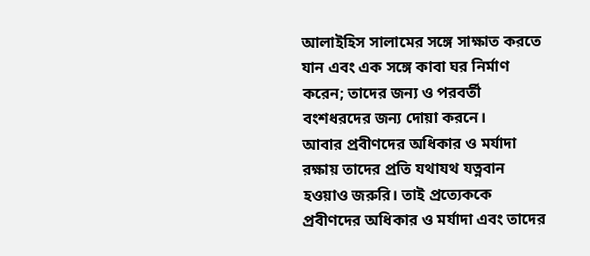আলাইহিস সালামের সঙ্গে সাক্ষাত করতে যান এবং এক সঙ্গে কাবা ঘর নির্মাণ করেন; তাদের জন্য ও পরবর্তী বংশধরদের জন্য দোয়া করনে।
আবার প্রবীণদের অধিকার ও মর্যাদা রক্ষায় তাদের প্রতি যথাযথ যত্নবান হওয়াও জরুরি। তাই প্রত্যেককে প্রবীণদের অধিকার ও মর্যাদা এবং তাদের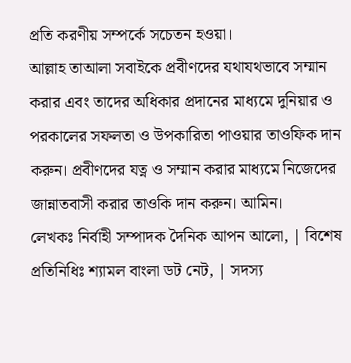প্রতি করণীয় সম্পর্কে সচেতন হওয়া।
আল্লাহ তাআলা সবাইকে প্রবীণদের যথাযথভাবে সম্মান করার এবং তাদের অধিকার প্রদানের মাধ্যমে দুনিয়ার ও পরকালের সফলতা ও উপকারিতা পাওয়ার তাওফিক দান করুন। প্রবীণদের যত্ন ও সম্মান করার মাধ্যমে নিজেদের জান্নাতবাসী করার তাওকি দান করুন। আমিন।
লেখকঃ নির্বাহী সম্পাদক দৈনিক আপন আলো, | বিশেষ প্রতিনিধিঃ শ্যামল বাংলা ডট নেট, | সদস্য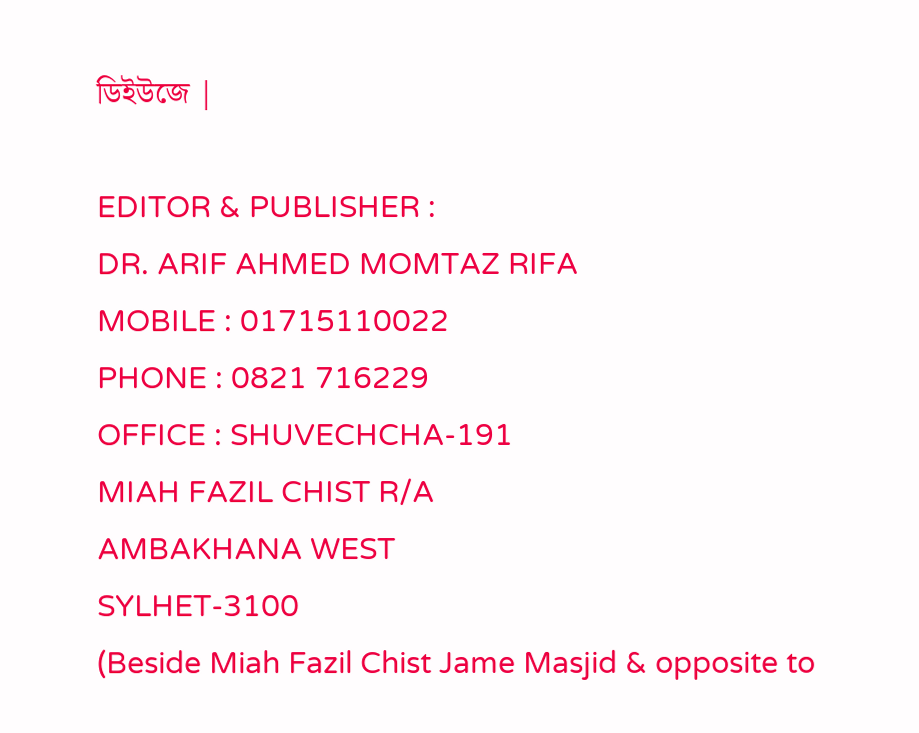ডিইউজে |

EDITOR & PUBLISHER :
DR. ARIF AHMED MOMTAZ RIFA
MOBILE : 01715110022
PHONE : 0821 716229
OFFICE : SHUVECHCHA-191
MIAH FAZIL CHIST R/A
AMBAKHANA WEST
SYLHET-3100
(Beside Miah Fazil Chist Jame Masjid & opposite to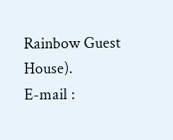Rainbow Guest House).
E-mail :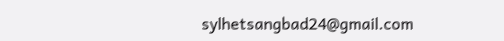sylhetsangbad24@gmail.com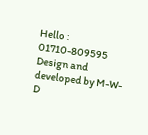Hello : 01710-809595
Design and developed by M-W-D